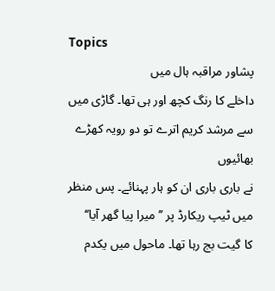Topics
پشاور مراقبہ ہال میں
داخلے کا رنگ کچھ اور ہی تھا۔ گاڑی میں سے مرشد کریم اترے تو دو رویہ کھڑے بھائیوں
نے باری باری ان کو ہار پہنائے۔ پس منظر میں ٹیپ ریکارڈ پر ’’میرا پیا گھر آیا‘‘
کا گیت بج رہا تھا۔ ماحول میں یکدم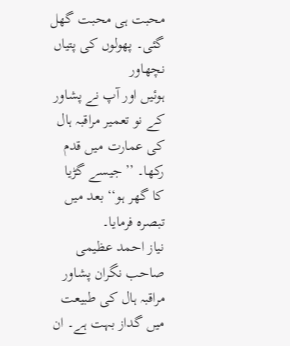محبت ہی محبت گھل گئی۔ پھولوں کی پتیاں نچھاور
ہوئیں اور آپ نے پشاور کے نو تعمیر مراقبہ ہال کی عمارت میں قدم رکھا۔ ’’جیسے گڑیا
کا گھر ہو‘‘ بعد میں تبصرہ فرمایا۔
نیاز احمد عظیمی صاحب نگران پشاور مراقبہ ہال کی طبیعت میں گداز بہت ہے۔ ان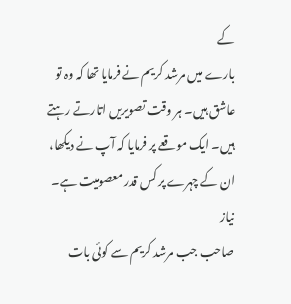کے
بارے میں مرشد کریم نے فرمایا تھا کہ وہ تو عاشق ہیں۔ ہر وقت تصویریں اتارتے رہتے
ہیں۔ ایک موقعے پر فرمایا کہ آپ نے دیکھا، ان کے چہرے پر کس قدر معصومیت ہے۔ نیاز
صاحب جب مرشد کریم سے کوئی بات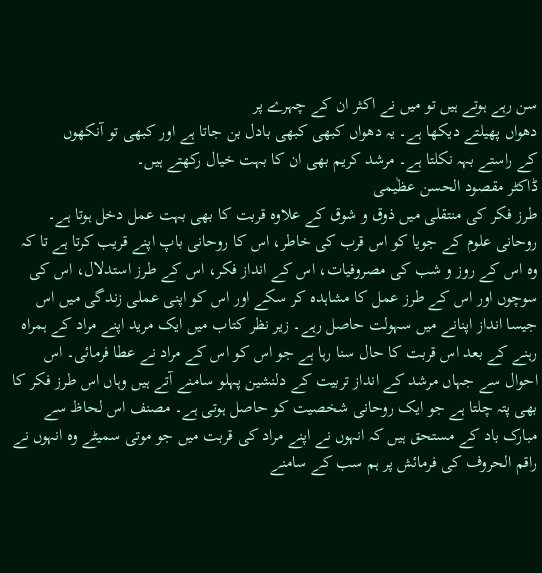سن رہے ہوتے ہیں تو میں نے اکثر ان کے چہرے پر
دھواں پھیلتے دیکھا ہے۔ یہ دھواں کبھی کبھی بادل بن جاتا ہے اور کبھی تو آنکھوں
کے راستے بہہ نکلتا ہے۔ مرشد کریم بھی ان کا بہت خیال رکھتے ہیں۔
ڈاکٹر مقصود الحسن عظٰیمی
طرز فکر کی منتقلی میں ذوق و شوق کے علاوہ قربت کا بھی بہت عمل دخل ہوتا ہے۔ روحانی علوم کے جویا کو اس قرب کی خاطر، اس کا روحانی باپ اپنے قریب کرتا ہے تا کہ وہ اس کے روز و شب کی مصروفیات، اس کے انداز فکر، اس کے طرز استدلال، اس کی سوچوں اور اس کے طرز عمل کا مشاہدہ کر سکے اور اس کو اپنی عملی زندگی میں اس جیسا انداز اپنانے میں سہولت حاصل رہے۔ زیر نظر کتاب میں ایک مرید اپنے مراد کے ہمراہ رہنے کے بعد اس قربت کا حال سنا رہا ہے جو اس کو اس کے مراد نے عطا فرمائی۔ اس احوال سے جہاں مرشد کے انداز تربیت کے دلنشین پہلو سامنے آتے ہیں وہاں اس طرز فکر کا بھی پتہ چلتا ہے جو ایک روحانی شخصیت کو حاصل ہوتی ہے۔ مصنف اس لحاظ سے مبارک باد کے مستحق ہیں کہ انہوں نے اپنے مراد کی قربت میں جو موتی سمیٹے وہ انہوں نے راقم الحروف کی فرمائش پر ہم سب کے سامنے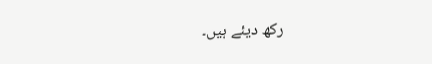رکھ دیئے ہیں۔